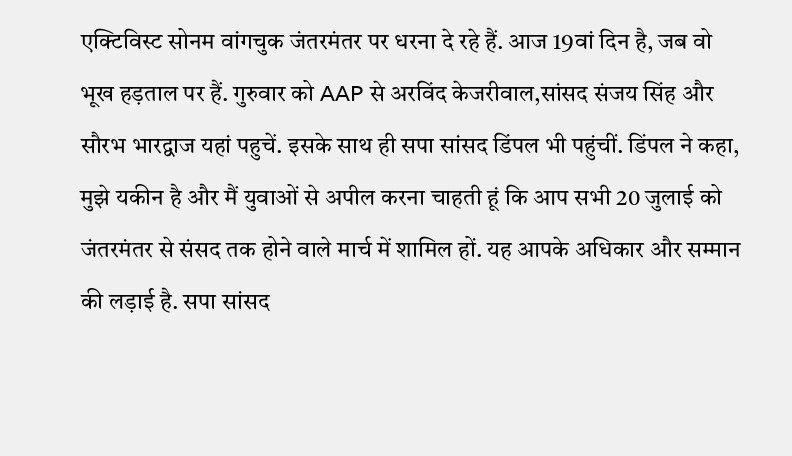एक्टिविस्ट सोनम वांगचुक जंतरमंतर पर धरना दे रहे हैं. आज 19वां दिन है, जब वो भूख हड़ताल पर हैं. गुरुवार को AAP से अरविंद केजरीवाल,सांसद संजय सिंह और सौरभ भारद्वाज यहां पहुचें. इसके साथ ही सपा सांसद डिंपल भी पहुंचीं. डिंपल ने कहा, मुझे यकीन है और मैं युवाओं से अपील करना चाहती हूं कि आप सभी 20 जुलाई को जंतरमंतर से संसद तक होने वाले मार्च में शामिल हों. यह आपके अधिकार और सम्मान की लड़ाई है. सपा सांसद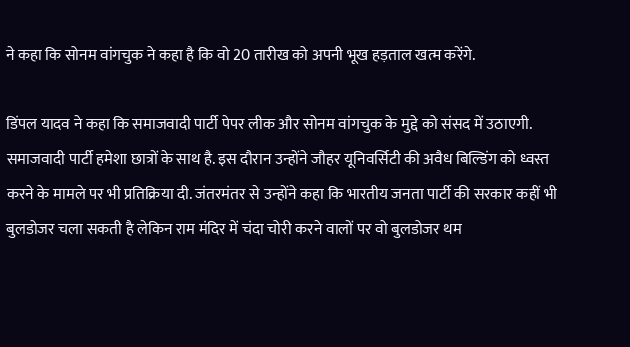ने कहा कि सोनम वांगचुक ने कहा है कि वो 20 तारीख को अपनी भूख हड़ताल खत्म करेंगे.

डिंपल यादव ने कहा कि समाजवादी पार्टी पेपर लीक और सोनम वांगचुक के मुद्दे को संसद में उठाएगी. समाजवादी पार्टी हमेशा छात्रों के साथ है. इस दौरान उन्होंने जौहर यूनिवर्सिटी की अवैध बिल्डिंग को ध्वस्त करने के मामले पर भी प्रतिक्रिया दी. जंतरमंतर से उन्होंने कहा कि भारतीय जनता पार्टी की सरकार कहीं भी बुलडोजर चला सकती है लेकिन राम मंदिर में चंदा चोरी करने वालों पर वो बुलडोजर थम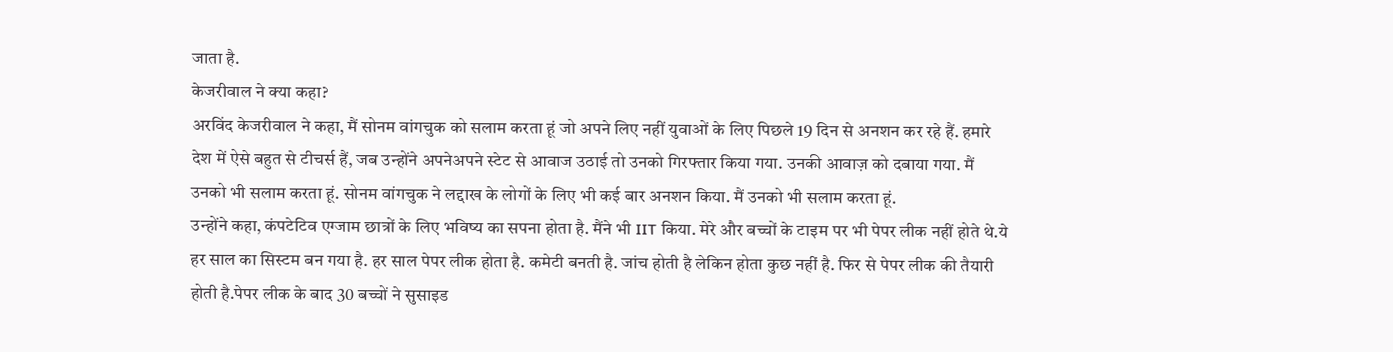जाता है.
केजरीवाल ने क्या कहा?
अरविंद केजरीवाल ने कहा, मैं सोनम वांगचुक को सलाम करता हूं जो अपने लिए नहीं युवाओं के लिए पिछले 19 दिन से अनशन कर रहे हैं. हमारे देश में ऐसे बहुत से टीचर्स हैं, जब उन्होंने अपनेअपने स्टेट से आवाज उठाई तो उनको गिरफ्तार किया गया. उनकी आवाज़ को दबाया गया. मैं उनको भी सलाम करता हूं. सोनम वांगचुक ने लद्दाख के लोगों के लिए भी कई बार अनशन किया. मैं उनको भी सलाम करता हूं.
उन्होंने कहा, कंपटेटिव एग्जाम छात्रों के लिए भविष्य का सपना होता है. मैंने भी IIT किया. मेरे और बच्चों के टाइम पर भी पेपर लीक नहीं होते थे.ये हर साल का सिस्टम बन गया है. हर साल पेपर लीक होता है. कमेटी बनती है. जांच होती है लेकिन होता कुछ नहीं है. फिर से पेपर लीक की तैयारी होती है.पेपर लीक के बाद 30 बच्चों ने सुसाइड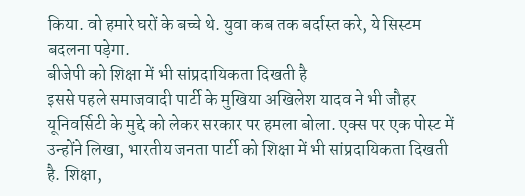किया. वो हमारे घरों के बच्चे थे. युवा कब तक बर्दास्त करे, ये सिस्टम बदलना पड़ेगा.
बीजेपी को शिक्षा में भी सांप्रदायिकता दिखती है
इससे पहले समाजवादी पार्टी के मुखिया अखिलेश यादव ने भी जौहर यूनिवर्सिटी के मुद्दे को लेकर सरकार पर हमला बोला. एक्स पर एक पोस्ट में उन्होंने लिखा, भारतीय जनता पार्टी को शिक्षा में भी सांप्रदायिकता दिखती है. शिक्षा,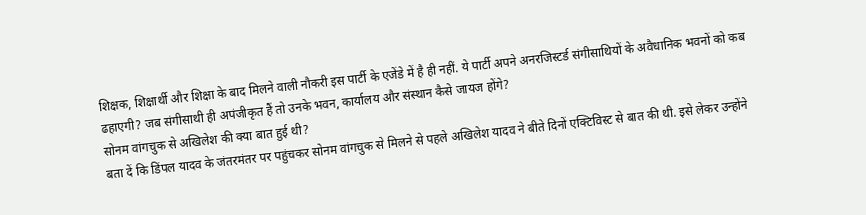शिक्षक, शिक्षार्थी और शिक्षा के बाद मिलने वाली नौकरी इस पार्टी के एजेंडे में है ही नहीं. ये पार्टी अपने अनरजिस्टर्ड संगीसाथियों के अवैधानिक भवनों को कब ढहाएगी? जब संगीसाथी ही अपंजीकृत हैं तो उनके भवन, कार्यालय और संस्थान कैसे जायज होंगे?
सोनम वांगचुक से अखिलेश की क्या बात हुई थी?
बता दें कि डिंपल यादव के जंतरमंतर पर पहुंचकर सोनम वांगचुक से मिलने से पहले अखिलेश यादव ने बीते दिनों एक्टिविस्ट से बात की थी. इसे लेकर उन्होंने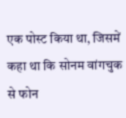एक पोस्ट किया था, जिसमें कहा था कि सोनम वांगचुक से फोन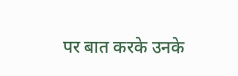पर बात करके उनके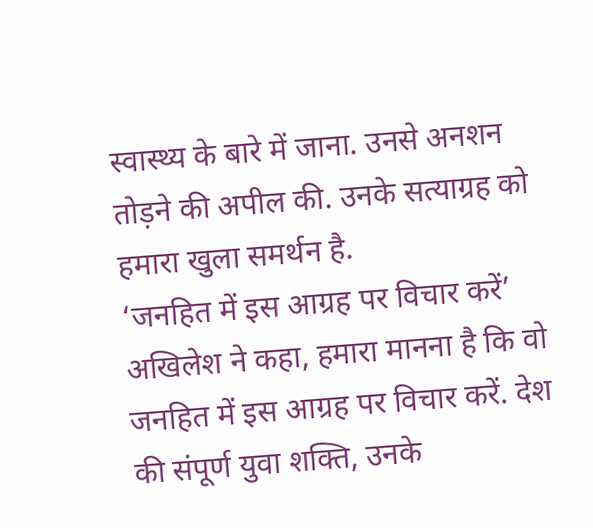स्वास्थ्य के बारे में जाना. उनसे अनशन तोड़ने की अपील की. उनके सत्याग्रह को हमारा खुला समर्थन है.
‘जनहित में इस आग्रह पर विचार करें’
अखिलेश ने कहा, हमारा मानना है कि वो जनहित में इस आग्रह पर विचार करें. देश की संपूर्ण युवा शक्ति, उनके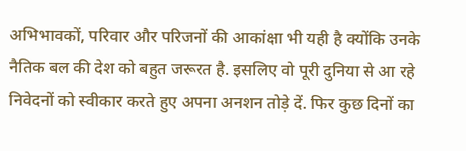अभिभावकों, परिवार और परिजनों की आकांक्षा भी यही है क्योंकि उनके नैतिक बल की देश को बहुत जरूरत है. इसलिए वो पूरी दुनिया से आ रहे निवेदनों को स्वीकार करते हुए अपना अनशन तोड़े दें. फिर कुछ दिनों का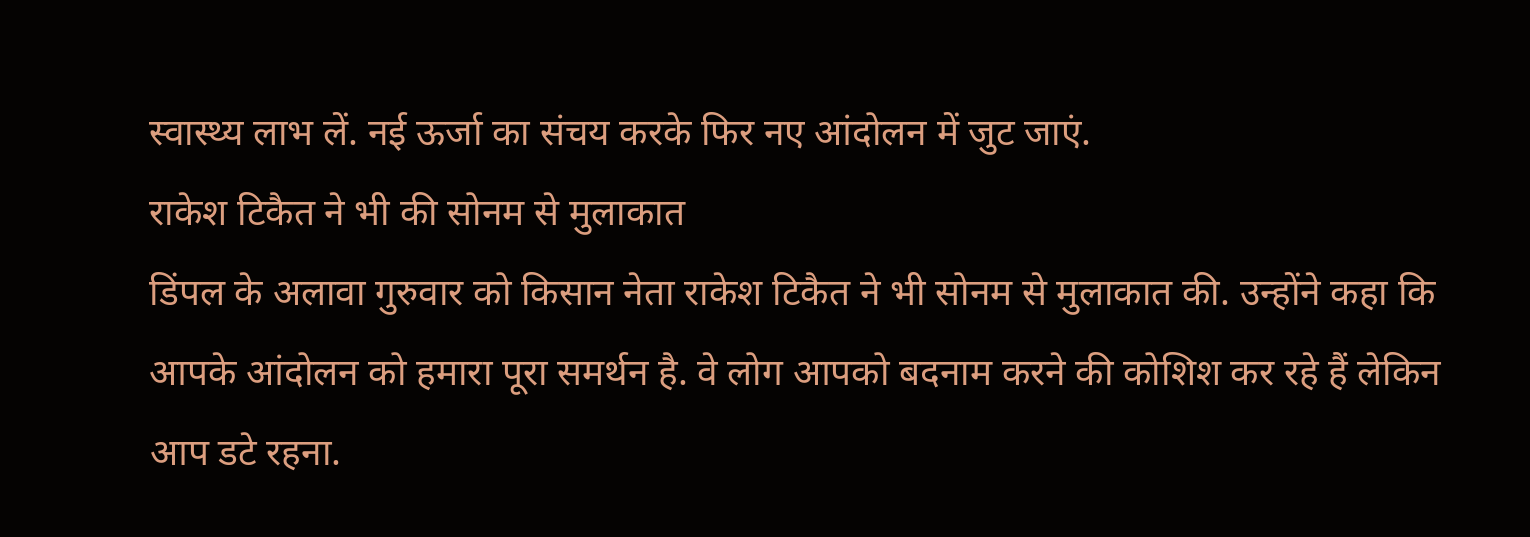स्वास्थ्य लाभ लें. नई ऊर्जा का संचय करके फिर नए आंदोलन में जुट जाएं.
राकेश टिकैत ने भी की सोनम से मुलाकात
डिंपल के अलावा गुरुवार को किसान नेता राकेश टिकैत ने भी सोनम से मुलाकात की. उन्होंने कहा कि आपके आंदोलन को हमारा पूरा समर्थन है. वे लोग आपको बदनाम करने की कोशिश कर रहे हैं लेकिन आप डटे रहना.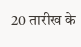20 तारीख के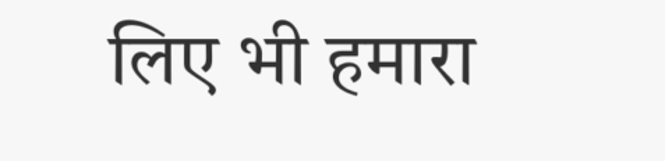लिए भी हमारा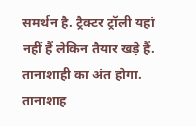समर्थन है. ट्रैक्टर ट्रॉली यहां नहीं हैं लेकिन तैयार खड़े हैं. तानाशाही का अंत होगा. तानाशाह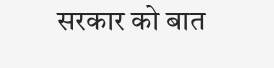सरकार को बात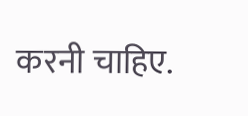करनी चाहिए.